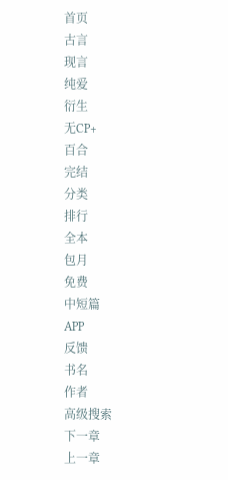首页
古言
现言
纯爱
衍生
无CP+
百合
完结
分类
排行
全本
包月
免费
中短篇
APP
反馈
书名
作者
高级搜索
下一章
上一章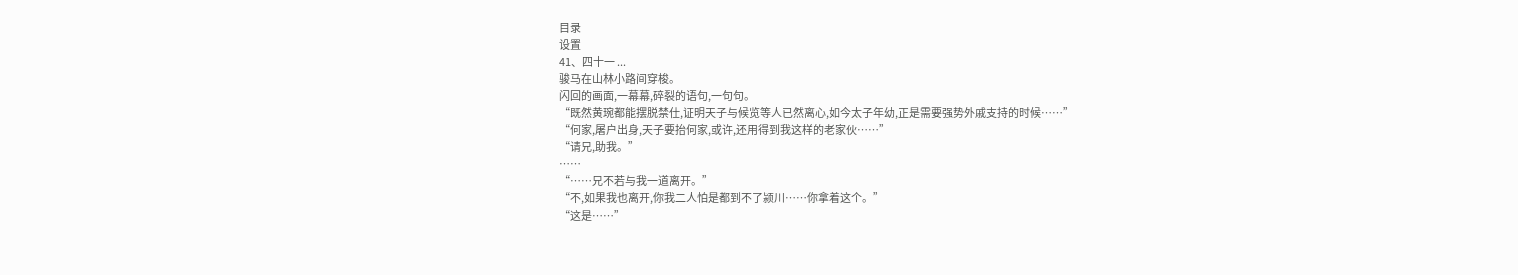目录
设置
41、四十一 ...
骏马在山林小路间穿梭。
闪回的画面,一幕幕,碎裂的语句,一句句。
“既然黄琬都能摆脱禁仕,证明天子与候览等人已然离心,如今太子年幼,正是需要强势外戚支持的时候……”
“何家,屠户出身,天子要抬何家,或许,还用得到我这样的老家伙……”
“请兄,助我。”
……
“……兄不若与我一道离开。”
“不,如果我也离开,你我二人怕是都到不了颍川……你拿着这个。”
“这是……”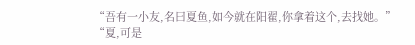“吾有一小友,名曰夏鱼,如今就在阳翟,你拿着这个,去找她。”
“夏,可是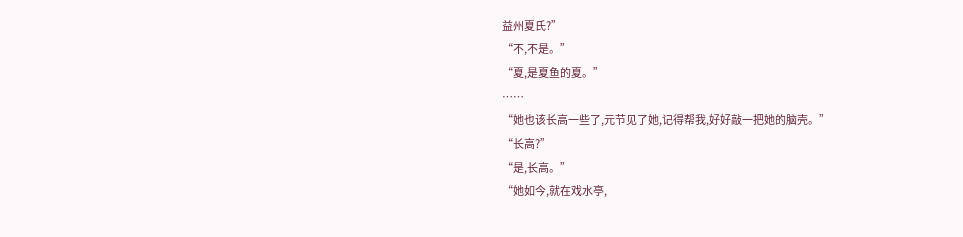益州夏氏?”
“不,不是。”
“夏,是夏鱼的夏。”
……
“她也该长高一些了,元节见了她,记得帮我,好好敲一把她的脑壳。”
“长高?”
“是,长高。”
“她如今,就在戏水亭,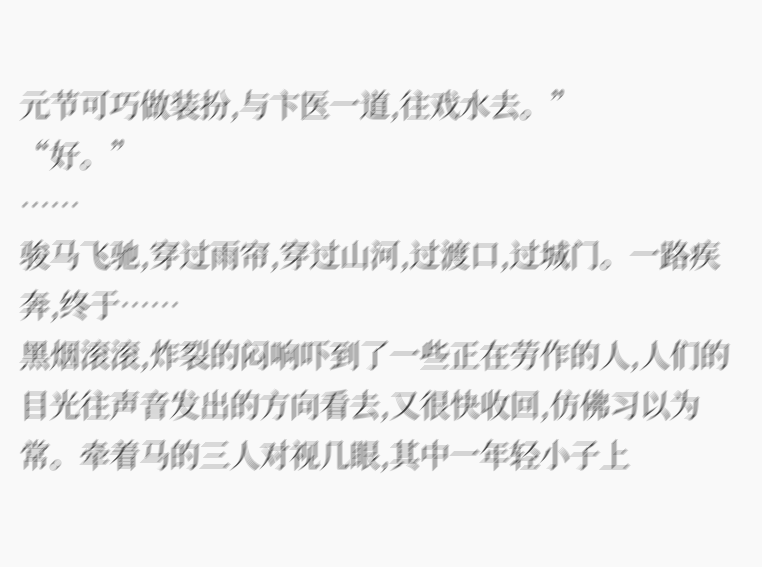元节可巧做装扮,与卞医一道,往戏水去。”
“好。”
……
骏马飞驰,穿过雨帘,穿过山河,过渡口,过城门。一路疾奔,终于……
黑烟滚滚,炸裂的闷响吓到了一些正在劳作的人,人们的目光往声音发出的方向看去,又很快收回,仿佛习以为常。牵着马的三人对视几眼,其中一年轻小子上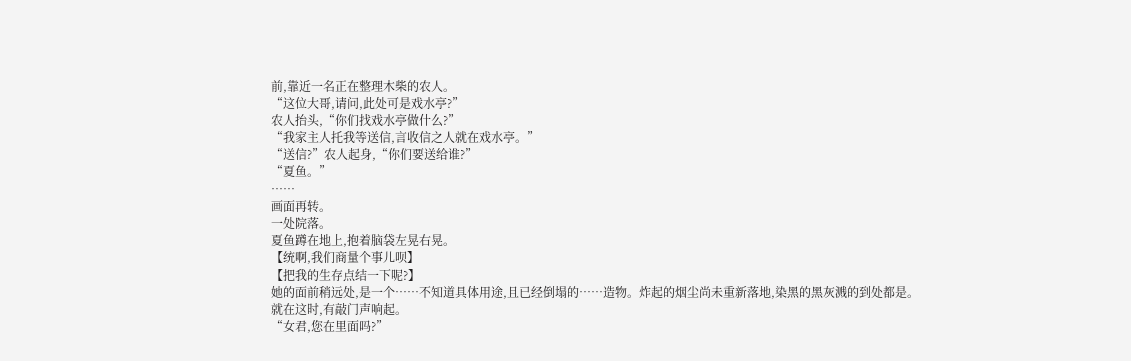前,靠近一名正在整理木柴的农人。
“这位大哥,请问,此处可是戏水亭?”
农人抬头,“你们找戏水亭做什么?”
“我家主人托我等送信,言收信之人就在戏水亭。”
“送信?”农人起身,“你们要送给谁?”
“夏鱼。”
……
画面再转。
一处院落。
夏鱼蹲在地上,抱着脑袋左晃右晃。
【统啊,我们商量个事儿呗】
【把我的生存点结一下呢?】
她的面前稍远处,是一个……不知道具体用途,且已经倒塌的……造物。炸起的烟尘尚未重新落地,染黑的黑灰溅的到处都是。
就在这时,有敲门声响起。
“女君,您在里面吗?”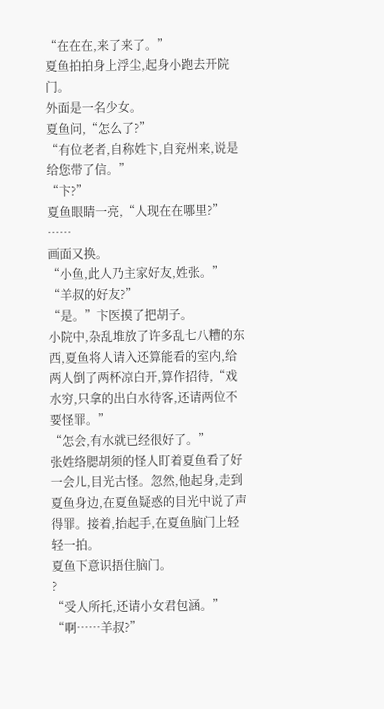“在在在,来了来了。”
夏鱼拍拍身上浮尘,起身小跑去开院门。
外面是一名少女。
夏鱼问,“怎么了?”
“有位老者,自称姓卞,自兖州来,说是给您带了信。”
“卞?”
夏鱼眼睛一亮,“人现在在哪里?”
……
画面又换。
“小鱼,此人乃主家好友,姓张。”
“羊叔的好友?”
“是。”卞医摸了把胡子。
小院中,杂乱堆放了许多乱七八糟的东西,夏鱼将人请入还算能看的室内,给两人倒了两杯凉白开,算作招待,“戏水穷,只拿的出白水待客,还请两位不要怪罪。”
“怎会,有水就已经很好了。”
张姓络腮胡须的怪人盯着夏鱼看了好一会儿,目光古怪。忽然,他起身,走到夏鱼身边,在夏鱼疑惑的目光中说了声得罪。接着,抬起手,在夏鱼脑门上轻轻一拍。
夏鱼下意识捂住脑门。
?
“受人所托,还请小女君包涵。”
“啊……羊叔?”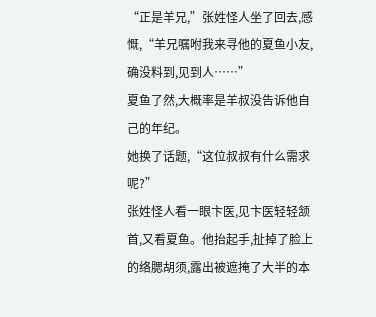“正是羊兄,”张姓怪人坐了回去,感慨,“羊兄嘱咐我来寻他的夏鱼小友,确没料到,见到人……”
夏鱼了然,大概率是羊叔没告诉他自己的年纪。
她换了话题,“这位叔叔有什么需求呢?”
张姓怪人看一眼卞医,见卞医轻轻颔首,又看夏鱼。他抬起手,扯掉了脸上的络腮胡须,露出被遮掩了大半的本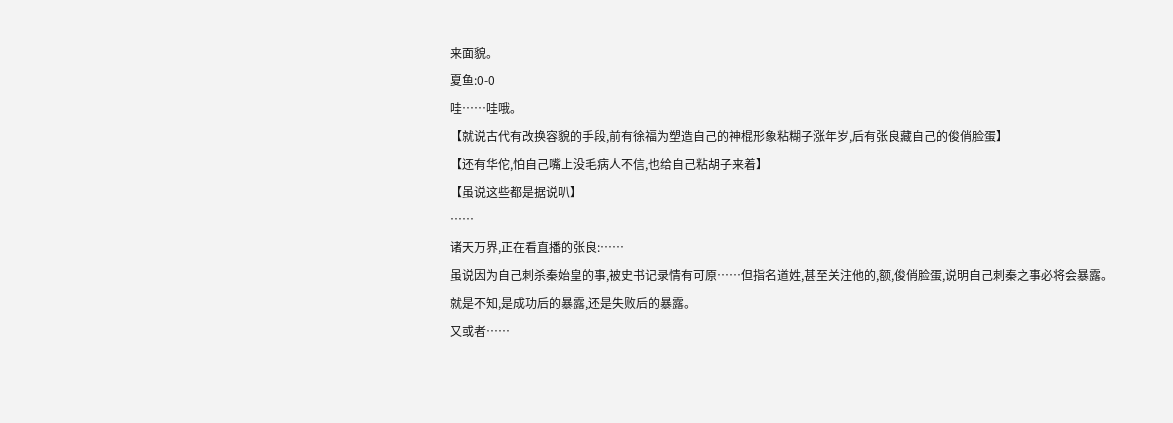来面貌。
夏鱼:0-0
哇……哇哦。
【就说古代有改换容貌的手段,前有徐福为塑造自己的神棍形象粘糊子涨年岁,后有张良藏自己的俊俏脸蛋】
【还有华佗,怕自己嘴上没毛病人不信,也给自己粘胡子来着】
【虽说这些都是据说叭】
……
诸天万界,正在看直播的张良:……
虽说因为自己刺杀秦始皇的事,被史书记录情有可原……但指名道姓,甚至关注他的,额,俊俏脸蛋,说明自己刺秦之事必将会暴露。就是不知,是成功后的暴露,还是失败后的暴露。
又或者……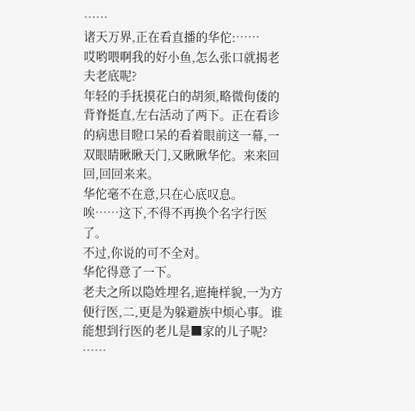……
诸天万界,正在看直播的华佗:……
哎哟喂啊我的好小鱼,怎么张口就揭老夫老底呢?
年轻的手抚摸花白的胡须,略微佝偻的背脊挺直,左右活动了两下。正在看诊的病患目瞪口呆的看着眼前这一幕,一双眼睛瞅瞅天门,又瞅瞅华佗。来来回回,回回来来。
华佗毫不在意,只在心底叹息。
唉……这下,不得不再换个名字行医了。
不过,你说的可不全对。
华佗得意了一下。
老夫之所以隐姓埋名,遮掩样貌,一为方便行医,二,更是为躲避族中烦心事。谁能想到行医的老儿是■家的儿子呢?
……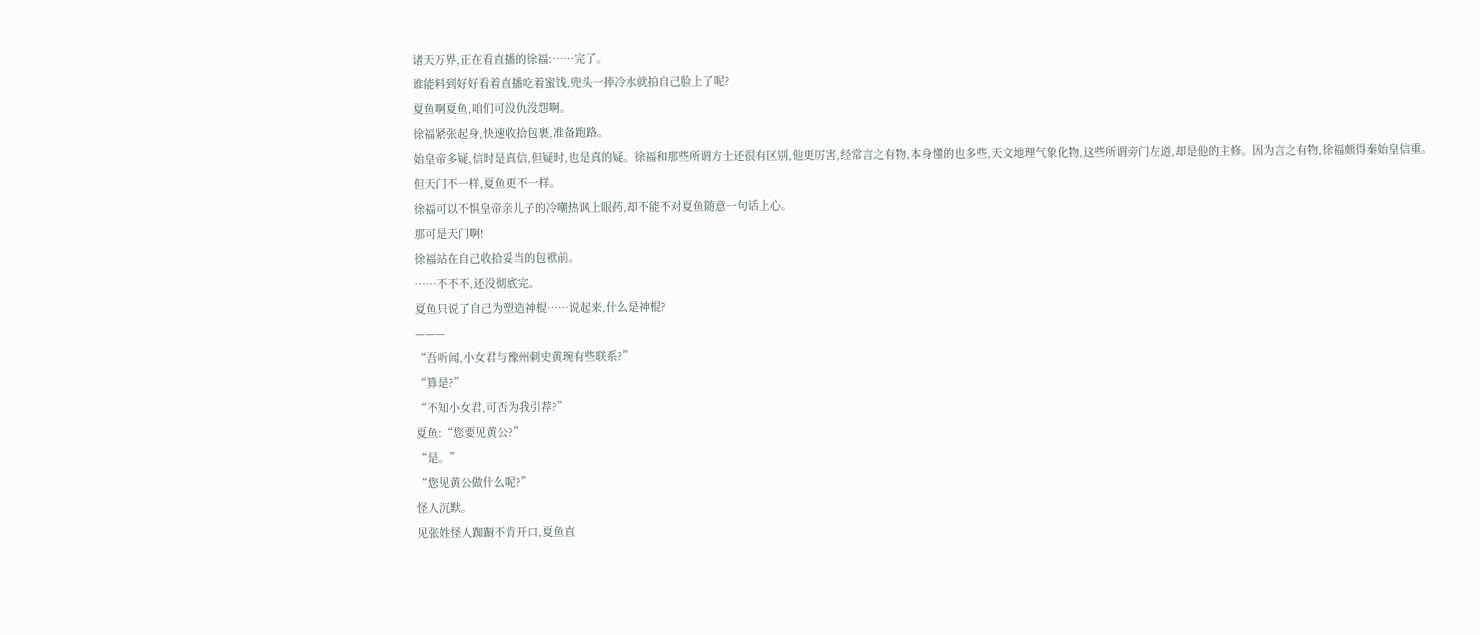诸天万界,正在看直播的徐福:……完了。
谁能料到好好看着直播吃着蜜饯,兜头一捧冷水就拍自己脸上了呢?
夏鱼啊夏鱼,咱们可没仇没怨啊。
徐福紧张起身,快速收拾包裹,准备跑路。
始皇帝多疑,信时是真信,但疑时,也是真的疑。徐福和那些所谓方士还很有区别,他更厉害,经常言之有物,本身懂的也多些,天文地理气象化物,这些所谓旁门左道,却是他的主修。因为言之有物,徐福颇得秦始皇信重。
但天门不一样,夏鱼更不一样。
徐福可以不惧皇帝亲儿子的冷嘲热讽上眼药,却不能不对夏鱼随意一句话上心。
那可是天门啊!
徐福站在自己收拾妥当的包袱前。
……不不不,还没彻底完。
夏鱼只说了自己为塑造神棍……说起来,什么是神棍?
———
“吾听闻,小女君与豫州刺史黄琬有些联系?”
“算是?”
“不知小女君,可否为我引荐?”
夏鱼:“您要见黄公?”
“是。”
“您见黄公做什么呢?”
怪人沉默。
见张姓怪人踟蹰不肯开口,夏鱼直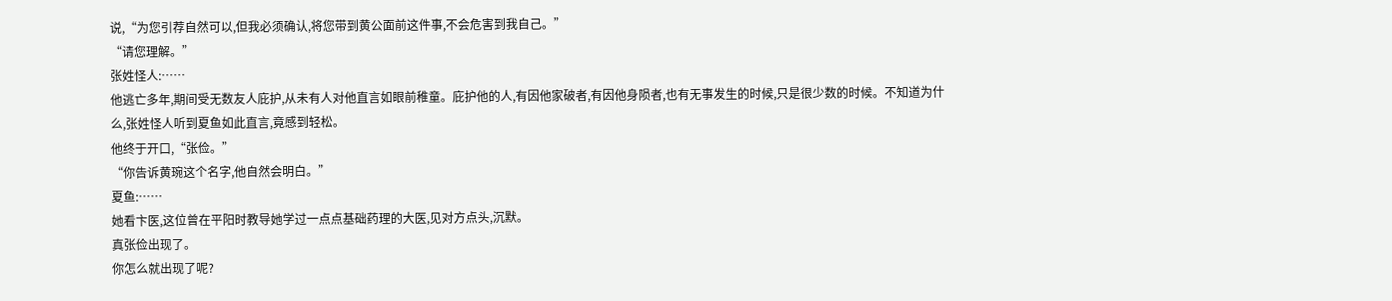说,“为您引荐自然可以,但我必须确认,将您带到黄公面前这件事,不会危害到我自己。”
“请您理解。”
张姓怪人:……
他逃亡多年,期间受无数友人庇护,从未有人对他直言如眼前稚童。庇护他的人,有因他家破者,有因他身陨者,也有无事发生的时候,只是很少数的时候。不知道为什么,张姓怪人听到夏鱼如此直言,竟感到轻松。
他终于开口,“张俭。”
“你告诉黄琬这个名字,他自然会明白。”
夏鱼:……
她看卞医,这位曾在平阳时教导她学过一点点基础药理的大医,见对方点头,沉默。
真张俭出现了。
你怎么就出现了呢?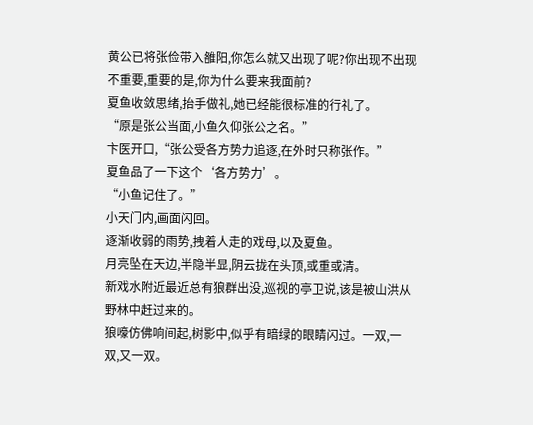黄公已将张俭带入雒阳,你怎么就又出现了呢?你出现不出现不重要,重要的是,你为什么要来我面前?
夏鱼收敛思绪,抬手做礼,她已经能很标准的行礼了。
“原是张公当面,小鱼久仰张公之名。”
卞医开口,“张公受各方势力追逐,在外时只称张作。”
夏鱼品了一下这个‘各方势力’。
“小鱼记住了。”
小天门内,画面闪回。
逐渐收弱的雨势,拽着人走的戏母,以及夏鱼。
月亮坠在天边,半隐半显,阴云拢在头顶,或重或清。
新戏水附近最近总有狼群出没,巡视的亭卫说,该是被山洪从野林中赶过来的。
狼嚎仿佛响间起,树影中,似乎有暗绿的眼睛闪过。一双,一双,又一双。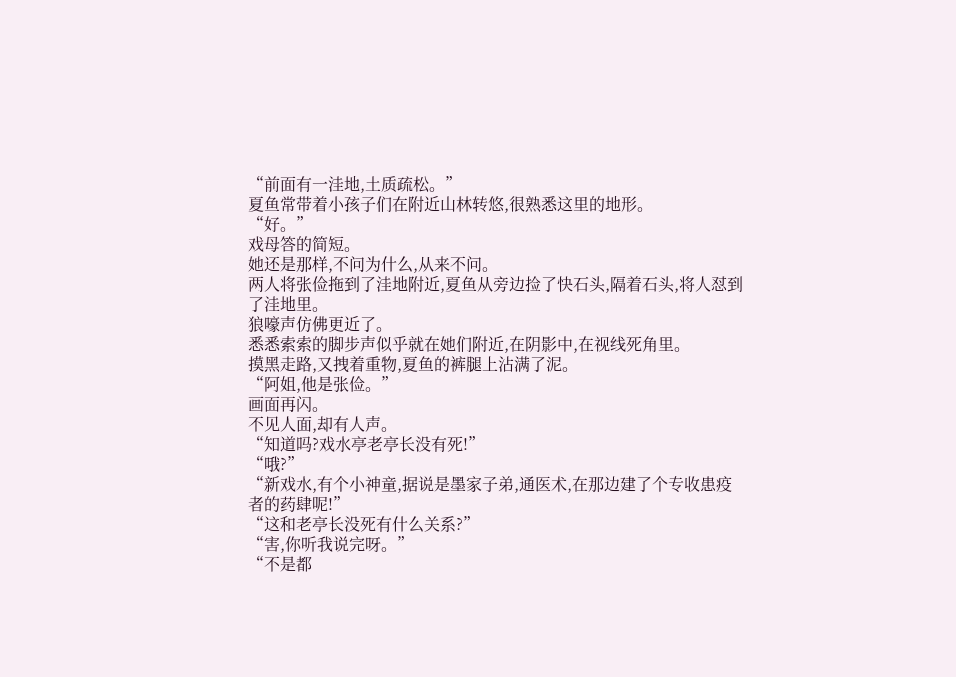“前面有一洼地,土质疏松。”
夏鱼常带着小孩子们在附近山林转悠,很熟悉这里的地形。
“好。”
戏母答的简短。
她还是那样,不问为什么,从来不问。
两人将张俭拖到了洼地附近,夏鱼从旁边捡了快石头,隔着石头,将人怼到了洼地里。
狼嚎声仿佛更近了。
悉悉索索的脚步声似乎就在她们附近,在阴影中,在视线死角里。
摸黑走路,又拽着重物,夏鱼的裤腿上沾满了泥。
“阿姐,他是张俭。”
画面再闪。
不见人面,却有人声。
“知道吗?戏水亭老亭长没有死!”
“哦?”
“新戏水,有个小神童,据说是墨家子弟,通医术,在那边建了个专收患疫者的药肆呢!”
“这和老亭长没死有什么关系?”
“害,你听我说完呀。”
“不是都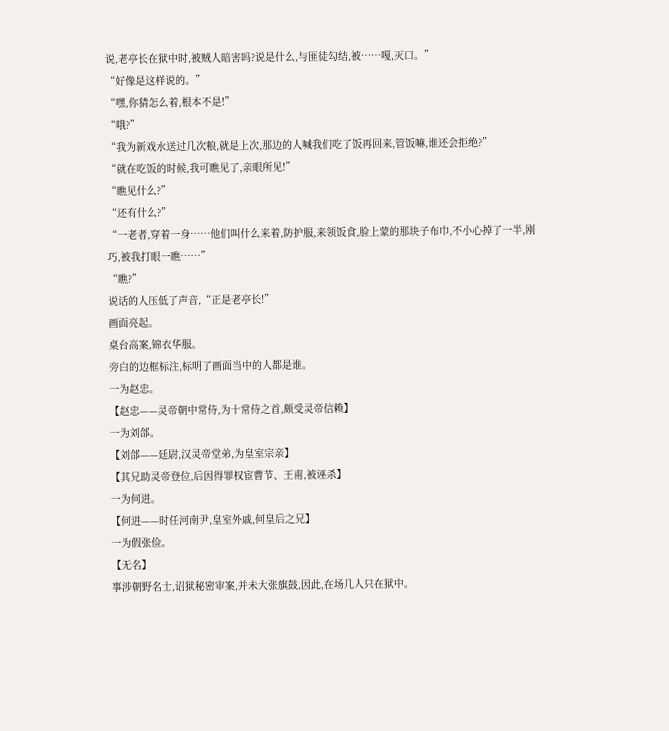说,老亭长在狱中时,被贼人暗害吗?说是什么,与匪徒勾结,被……嘎,灭口。”
“好像是这样说的。”
“嘿,你猜怎么着,根本不是!”
“哦?”
“我为新戏水送过几次粮,就是上次,那边的人喊我们吃了饭再回来,管饭嘛,谁还会拒绝?”
“就在吃饭的时候,我可瞧见了,亲眼所见!”
“瞧见什么?”
“还有什么?”
“一老者,穿着一身……他们叫什么来着,防护服,来领饭食,脸上蒙的那块子布巾,不小心掉了一半,刚巧,被我打眼一瞧……”
“瞧?”
说话的人压低了声音,“正是老亭长!”
画面亮起。
桌台高案,锦衣华服。
旁白的边框标注,标明了画面当中的人都是谁。
一为赵忠。
【赵忠——灵帝朝中常侍,为十常侍之首,颇受灵帝信赖】
一为刘郃。
【刘郃——廷尉,汉灵帝堂弟,为皇室宗亲】
【其兄助灵帝登位,后因得罪权宦曹节、王甫,被诬杀】
一为何进。
【何进——时任河南尹,皇室外戚,何皇后之兄】
一为假张俭。
【无名】
事涉朝野名士,诏狱秘密审案,并未大张旗鼓,因此,在场几人只在狱中。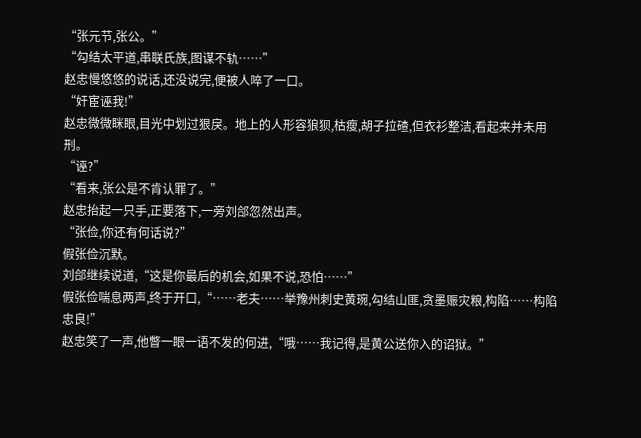“张元节,张公。”
“勾结太平道,串联氏族,图谋不轨……”
赵忠慢悠悠的说话,还没说完,便被人啐了一口。
“奸宦诬我!”
赵忠微微眯眼,目光中划过狠戾。地上的人形容狼狈,枯瘦,胡子拉碴,但衣衫整洁,看起来并未用刑。
“诬?”
“看来,张公是不肯认罪了。”
赵忠抬起一只手,正要落下,一旁刘郃忽然出声。
“张俭,你还有何话说?”
假张俭沉默。
刘郃继续说道,“这是你最后的机会,如果不说,恐怕……”
假张俭喘息两声,终于开口,“……老夫……举豫州刺史黄琬,勾结山匪,贪墨赈灾粮,构陷……构陷忠良!”
赵忠笑了一声,他瞥一眼一语不发的何进,“哦……我记得,是黄公送你入的诏狱。”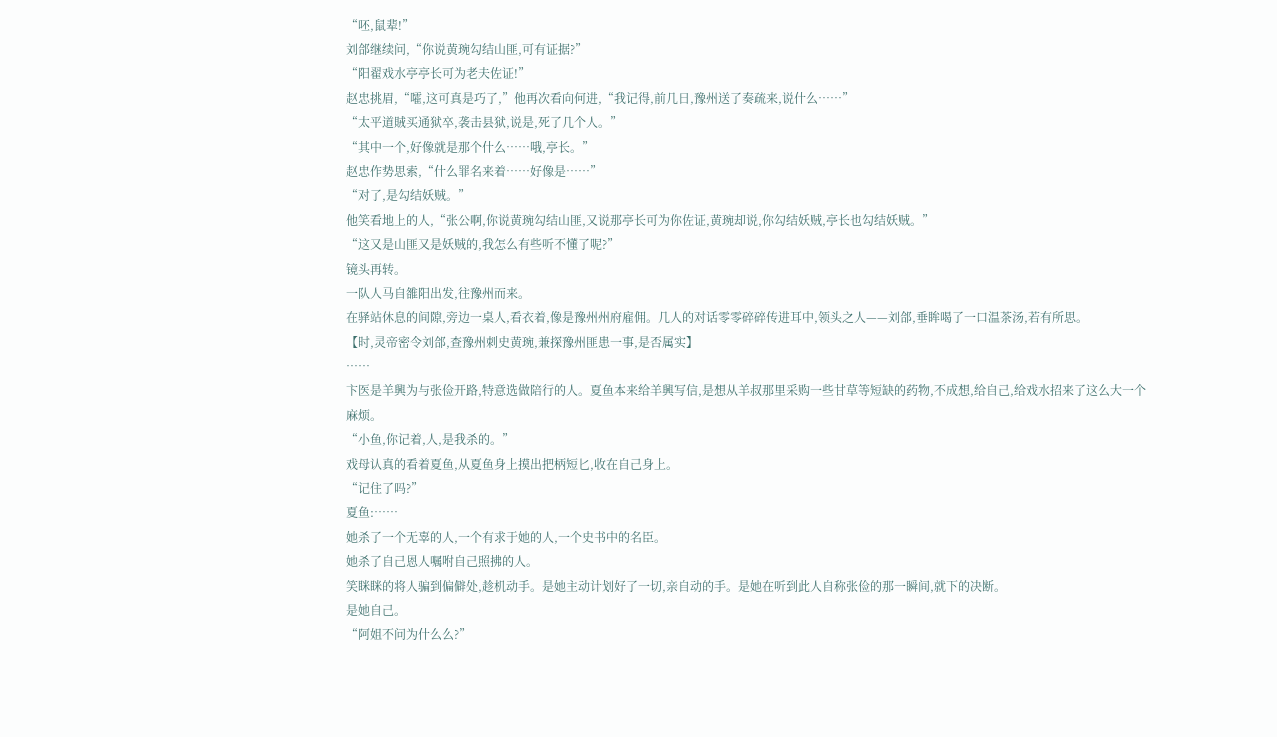“呸,鼠辈!”
刘郃继续问,“你说黄琬勾结山匪,可有证据?”
“阳翟戏水亭亭长可为老夫佐证!”
赵忠挑眉,“嚯,这可真是巧了,”他再次看向何进,“我记得,前几日,豫州送了奏疏来,说什么……”
“太平道賊买通狱卒,袭击县狱,说是,死了几个人。”
“其中一个,好像就是那个什么……哦,亭长。”
赵忠作势思索,“什么罪名来着……好像是……”
“对了,是勾结妖贼。”
他笑看地上的人,“张公啊,你说黄琬勾结山匪,又说那亭长可为你佐证,黄琬却说,你勾结妖贼,亭长也勾结妖贼。”
“这又是山匪又是妖贼的,我怎么有些听不懂了呢?”
镜头再转。
一队人马自雒阳出发,往豫州而来。
在驿站休息的间隙,旁边一桌人,看衣着,像是豫州州府雇佣。几人的对话零零碎碎传进耳中,领头之人——刘郃,垂眸喝了一口温茶汤,若有所思。
【时,灵帝密令刘郃,查豫州刺史黄琬,兼探豫州匪患一事,是否属实】
……
卞医是羊興为与张俭开路,特意选做陪行的人。夏鱼本来给羊興写信,是想从羊叔那里采购一些甘草等短缺的药物,不成想,给自己,给戏水招来了这么大一个麻烦。
“小鱼,你记着,人,是我杀的。”
戏母认真的看着夏鱼,从夏鱼身上摸出把柄短匕,收在自己身上。
“记住了吗?”
夏鱼:……
她杀了一个无辜的人,一个有求于她的人,一个史书中的名臣。
她杀了自己恩人嘱咐自己照拂的人。
笑眯眯的将人骗到偏僻处,趁机动手。是她主动计划好了一切,亲自动的手。是她在听到此人自称张俭的那一瞬间,就下的决断。
是她自己。
“阿姐不问为什么么?”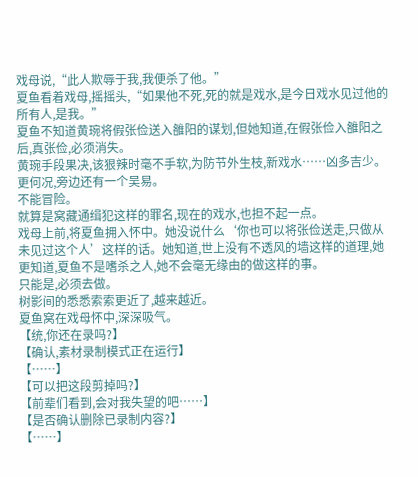戏母说,“此人欺辱于我,我便杀了他。”
夏鱼看着戏母,摇摇头,“如果他不死,死的就是戏水,是今日戏水见过他的所有人,是我。”
夏鱼不知道黄琬将假张俭送入雒阳的谋划,但她知道,在假张俭入雒阳之后,真张俭,必须消失。
黄琬手段果决,该狠辣时毫不手软,为防节外生枝,新戏水……凶多吉少。
更何况,旁边还有一个吴易。
不能冒险。
就算是窝藏通缉犯这样的罪名,现在的戏水,也担不起一点。
戏母上前,将夏鱼拥入怀中。她没说什么‘你也可以将张俭送走,只做从未见过这个人’这样的话。她知道,世上没有不透风的墙这样的道理,她更知道,夏鱼不是嗜杀之人,她不会毫无缘由的做这样的事。
只能是,必须去做。
树影间的悉悉索索更近了,越来越近。
夏鱼窝在戏母怀中,深深吸气。
【统,你还在录吗?】
【确认,素材录制模式正在运行】
【……】
【可以把这段剪掉吗?】
【前辈们看到,会对我失望的吧……】
【是否确认删除已录制内容?】
【……】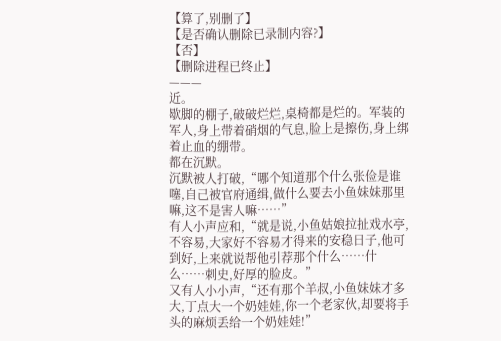【算了,别删了】
【是否确认删除已录制内容?】
【否】
【删除进程已终止】
———
近。
歇脚的棚子,破破烂烂,桌椅都是烂的。军装的军人,身上带着硝烟的气息,脸上是擦伤,身上绑着止血的绷带。
都在沉默。
沉默被人打破,“哪个知道那个什么张俭是谁噻,自己被官府通缉,做什么要去小鱼妹妹那里嘛,这不是害人嘛……”
有人小声应和,“就是说,小鱼姑娘拉扯戏水亭,不容易,大家好不容易才得来的安稳日子,他可到好,上来就说帮他引荐那个什么……什么……刺史,好厚的脸皮。”
又有人小小声,“还有那个羊叔,小鱼妹妹才多大,丁点大一个奶娃娃,你一个老家伙,却要将手头的麻烦丢给一个奶娃娃!”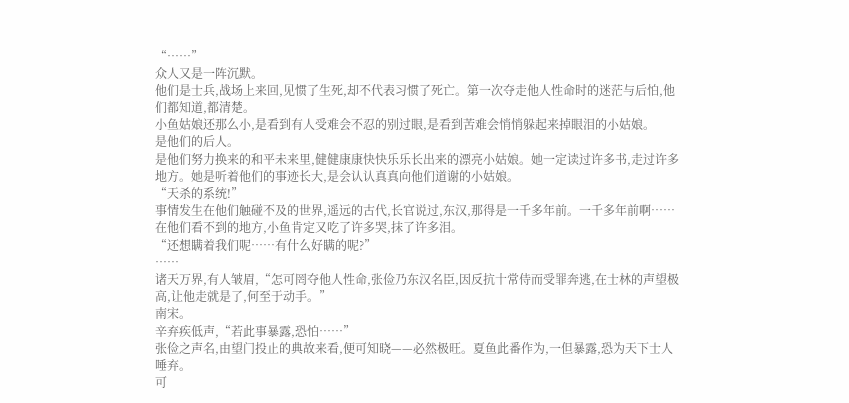“……”
众人又是一阵沉默。
他们是士兵,战场上来回,见惯了生死,却不代表习惯了死亡。第一次夺走他人性命时的迷茫与后怕,他们都知道,都清楚。
小鱼姑娘还那么小,是看到有人受难会不忍的别过眼,是看到苦难会悄悄躲起来掉眼泪的小姑娘。
是他们的后人。
是他们努力换来的和平未来里,健健康康快快乐乐长出来的漂亮小姑娘。她一定读过许多书,走过许多地方。她是听着他们的事迹长大,是会认认真真向他们道谢的小姑娘。
“天杀的系统!”
事情发生在他们触碰不及的世界,遥远的古代,长官说过,东汉,那得是一千多年前。一千多年前啊……在他们看不到的地方,小鱼肯定又吃了许多哭,抹了许多泪。
“还想瞒着我们呢……有什么好瞒的呢?”
……
诸天万界,有人皱眉,“怎可罔夺他人性命,张俭乃东汉名臣,因反抗十常侍而受罪奔逃,在士林的声望极高,让他走就是了,何至于动手。”
南宋。
辛弃疾低声,“若此事暴露,恐怕……”
张俭之声名,由望门投止的典故来看,便可知晓——必然极旺。夏鱼此番作为,一但暴露,恐为天下士人唾弃。
可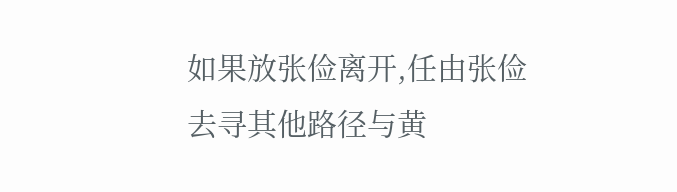如果放张俭离开,任由张俭去寻其他路径与黄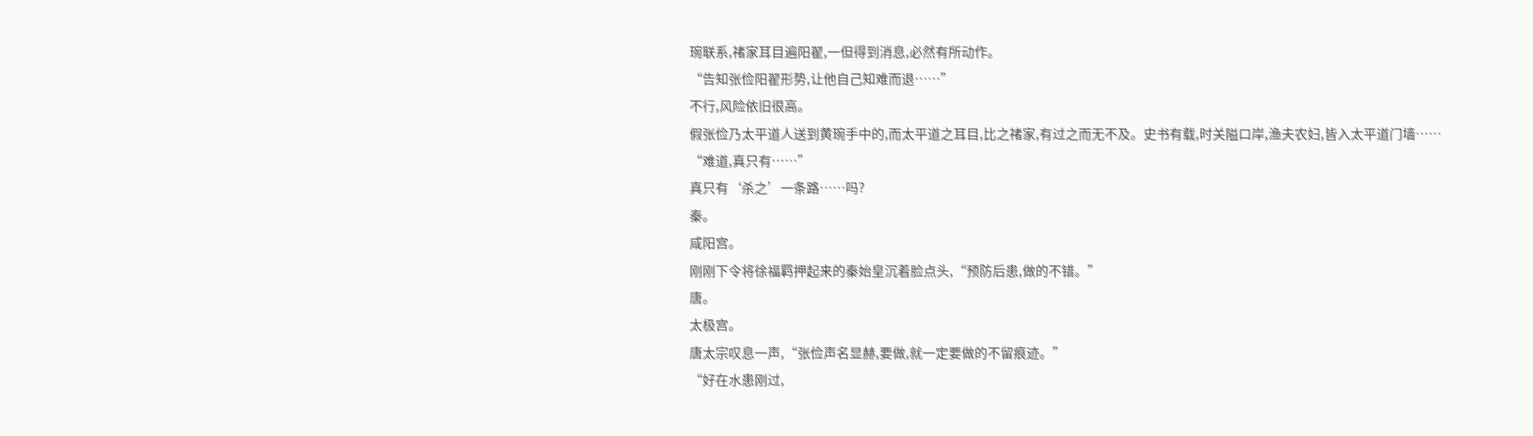琬联系,禇家耳目遍阳翟,一但得到消息,必然有所动作。
“告知张俭阳翟形势,让他自己知难而退……”
不行,风险依旧很高。
假张俭乃太平道人送到黄琬手中的,而太平道之耳目,比之禇家,有过之而无不及。史书有载,时关隘口岸,渔夫农妇,皆入太平道门墙……
“难道,真只有……”
真只有‘杀之’一条路……吗?
秦。
咸阳宫。
刚刚下令将徐福羁押起来的秦始皇沉着脸点头,“预防后患,做的不错。”
唐。
太极宫。
唐太宗叹息一声,“张俭声名显赫,要做,就一定要做的不留痕迹。”
“好在水患刚过,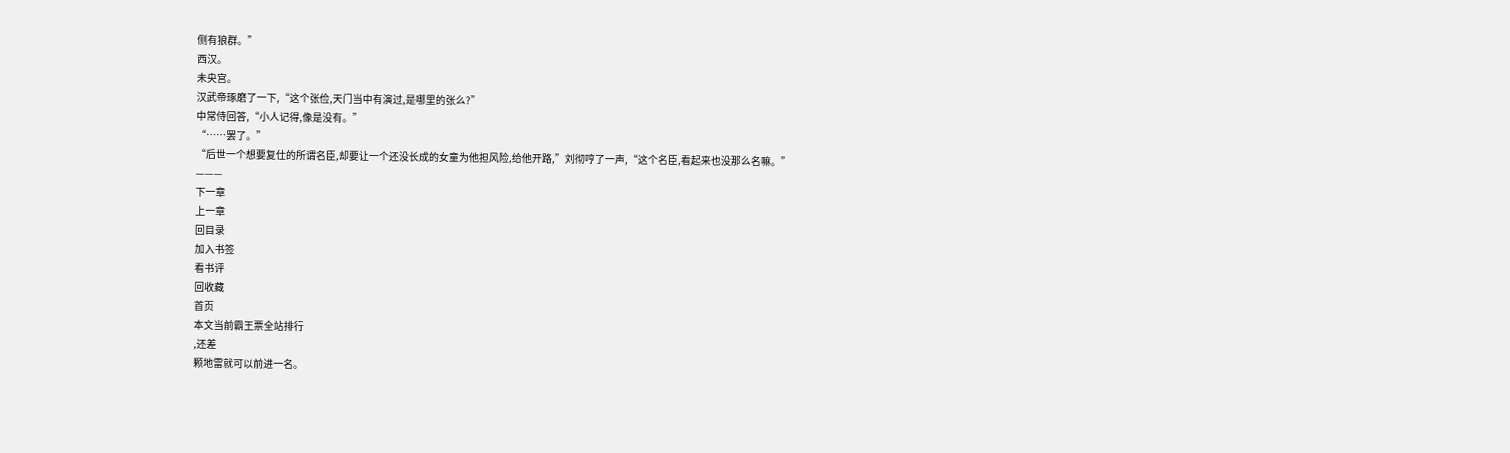侧有狼群。”
西汉。
未央宫。
汉武帝琢磨了一下,“这个张俭,天门当中有演过,是哪里的张么?”
中常侍回答,“小人记得,像是没有。”
“……罢了。”
“后世一个想要复仕的所谓名臣,却要让一个还没长成的女童为他担风险,给他开路,”刘彻哼了一声,“这个名臣,看起来也没那么名嘛。”
———
下一章
上一章
回目录
加入书签
看书评
回收藏
首页
本文当前霸王票全站排行
,还差
颗地雷就可以前进一名。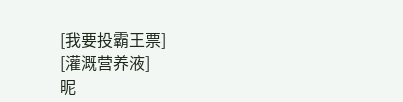[我要投霸王票]
[灌溉营养液]
昵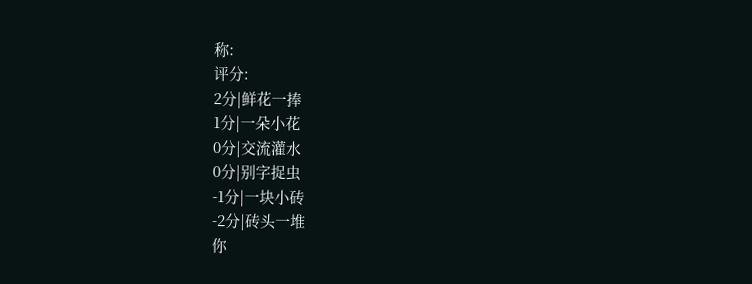称:
评分:
2分|鲜花一捧
1分|一朵小花
0分|交流灌水
0分|别字捉虫
-1分|一块小砖
-2分|砖头一堆
你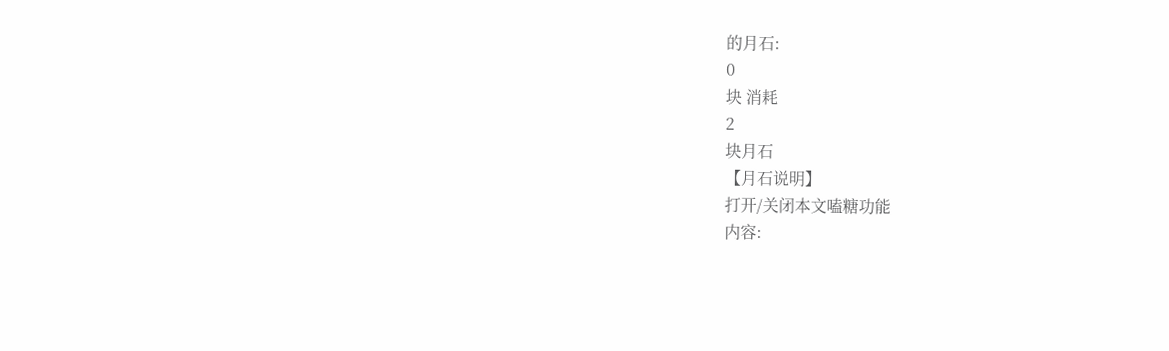的月石:
0
块 消耗
2
块月石
【月石说明】
打开/关闭本文嗑糖功能
内容: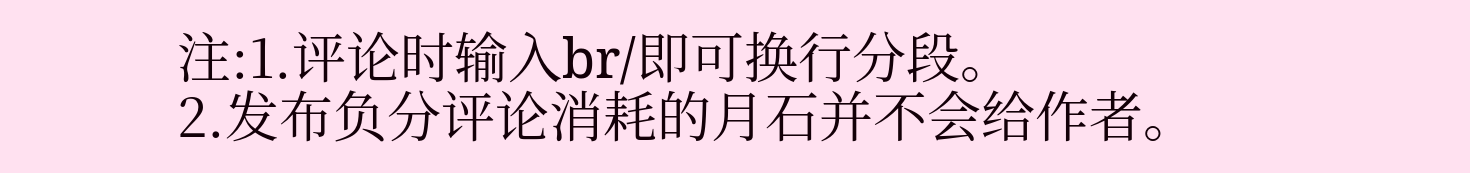注:1.评论时输入br/即可换行分段。
2.发布负分评论消耗的月石并不会给作者。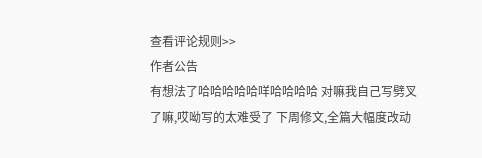查看评论规则>>
作者公告
有想法了哈哈哈哈哈咩哈哈哈哈 对嘛我自己写劈叉了嘛,哎呦写的太难受了 下周修文,全篇大幅度改动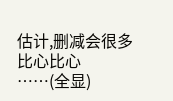估计,删减会很多 比心比心
……(全显)